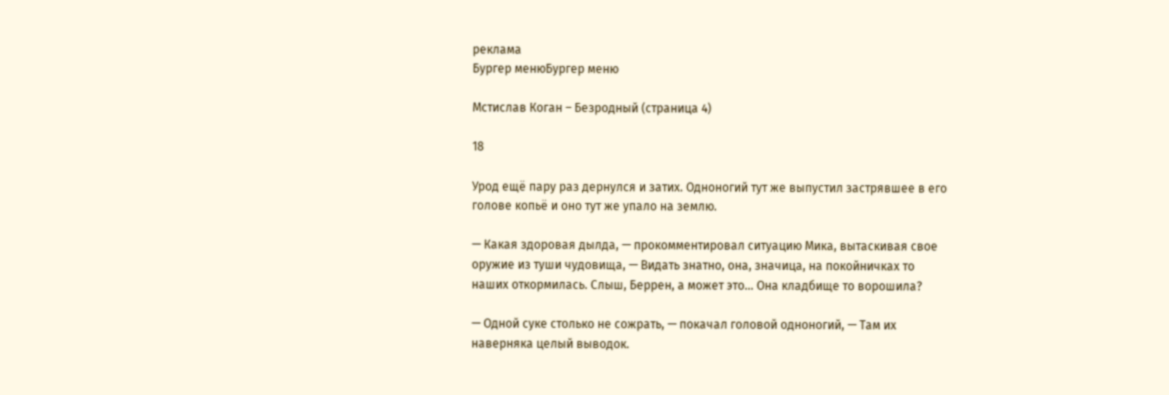реклама
Бургер менюБургер меню

Мстислав Коган – Безродный (страница 4)

18

Урод ещё пару раз дернулся и затих. Одноногий тут же выпустил застрявшее в его голове копьё и оно тут же упало на землю.

— Какая здоровая дылда, — прокомментировал ситуацию Мика, вытаскивая свое оружие из туши чудовища, — Видать знатно, она, значица, на покойничках то наших откормилась. Слыш, Беррен, а может это… Она кладбище то ворошила?

— Одной суке столько не сожрать, — покачал головой одноногий, — Там их наверняка целый выводок.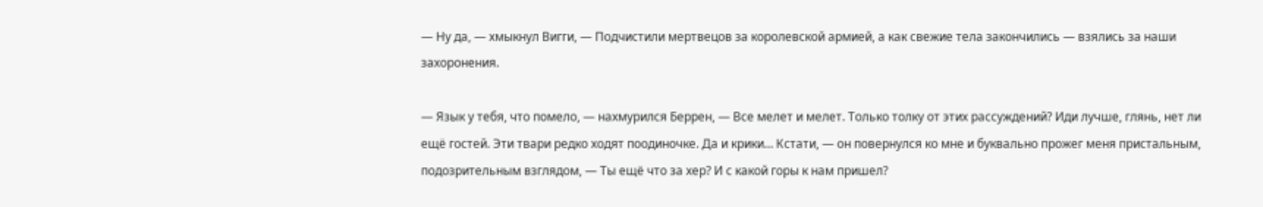— Ну да, — хмыкнул Вигги, — Подчистили мертвецов за королевской армией, а как свежие тела закончились — взялись за наши захоронения.

— Язык у тебя, что помело, — нахмурился Беррен, — Все мелет и мелет. Только толку от этих рассуждений? Иди лучше, глянь, нет ли ещё гостей. Эти твари редко ходят поодиночке. Да и крики… Кстати, — он повернулся ко мне и буквально прожег меня пристальным, подозрительным взглядом, — Ты ещё что за хер? И с какой горы к нам пришел?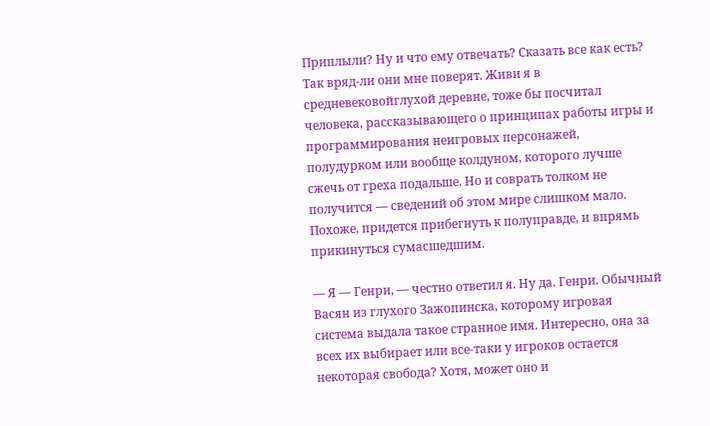Приплыли? Ну и что ему отвечать? Сказать все как есть? Так вряд-ли они мне поверят. Живи я в средневековойглухой деревне, тоже бы посчитал человека, рассказывающего о принципах работы игры и программирования неигровых персонажей, полудурком или вообще колдуном, которого лучше сжечь от греха подальше. Но и соврать толком не получится — сведений об этом мире слишком мало. Похоже, придется прибегнуть к полуправде, и впрямь прикинуться сумасшедшим.

— Я — Генри, — честно ответил я. Ну да. Генри. Обычный Васян из глухого Зажопинска, которому игровая система выдала такое странное имя. Интересно, она за всех их выбирает или все-таки у игроков остается некоторая свобода? Хотя, может оно и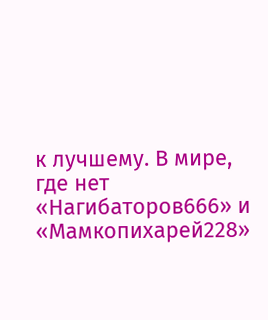к лучшему. В мире, где нет «Нагибаторов666» и «Мамкопихарей228»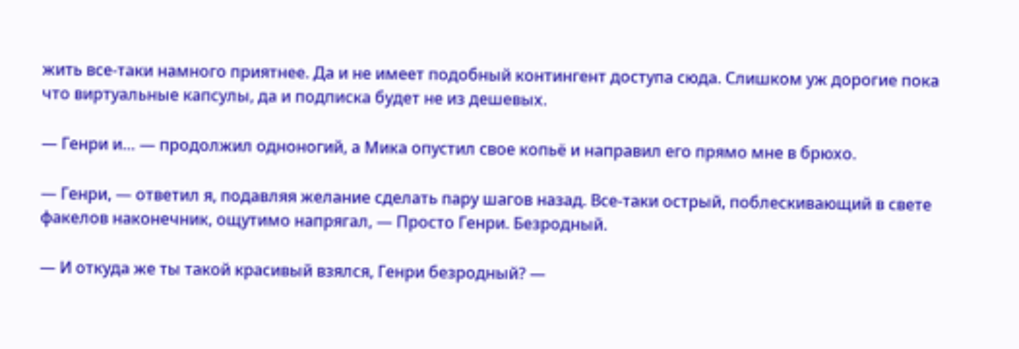жить все-таки намного приятнее. Да и не имеет подобный контингент доступа сюда. Слишком уж дорогие пока что виртуальные капсулы, да и подписка будет не из дешевых.

— Генри и… — продолжил одноногий, а Мика опустил свое копьё и направил его прямо мне в брюхо.

— Генри, — ответил я, подавляя желание сделать пару шагов назад. Все-таки острый, поблескивающий в свете факелов наконечник, ощутимо напрягал, — Просто Генри. Безродный.

— И откуда же ты такой красивый взялся, Генри безродный? —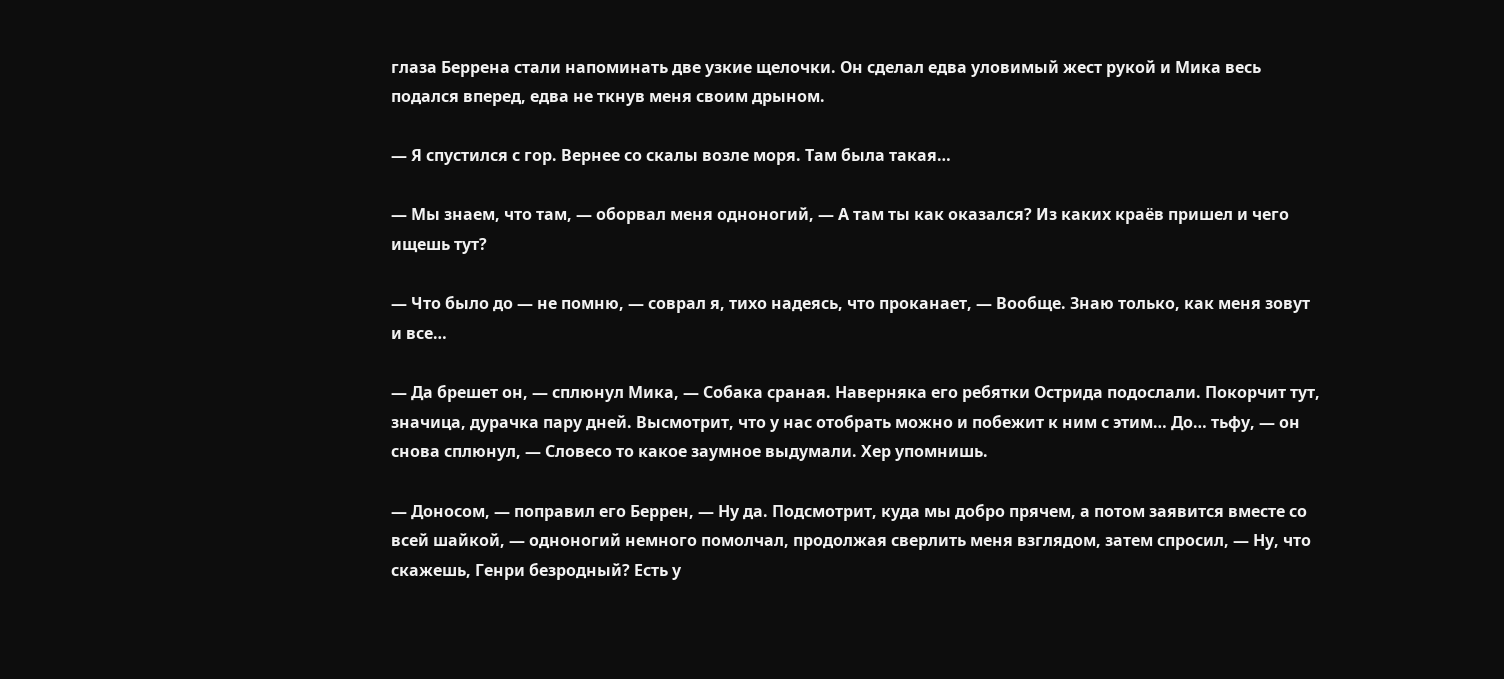глаза Беррена стали напоминать две узкие щелочки. Он сделал едва уловимый жест рукой и Мика весь подался вперед, едва не ткнув меня своим дрыном.

— Я спустился с гор. Вернее со скалы возле моря. Там была такая…

— Мы знаем, что там, — оборвал меня одноногий, — А там ты как оказался? Из каких краёв пришел и чего ищешь тут?

— Что было до — не помню, — соврал я, тихо надеясь, что проканает, — Вообще. Знаю только, как меня зовут и все…

— Да брешет он, — сплюнул Мика, — Собака сраная. Наверняка его ребятки Острида подослали. Покорчит тут, значица, дурачка пару дней. Высмотрит, что у нас отобрать можно и побежит к ним с этим… До… тьфу, — он снова сплюнул, — Словесо то какое заумное выдумали. Хер упомнишь.

— Доносом, — поправил его Беррен, — Ну да. Подсмотрит, куда мы добро прячем, а потом заявится вместе со всей шайкой, — одноногий немного помолчал, продолжая сверлить меня взглядом, затем спросил, — Ну, что скажешь, Генри безродный? Есть у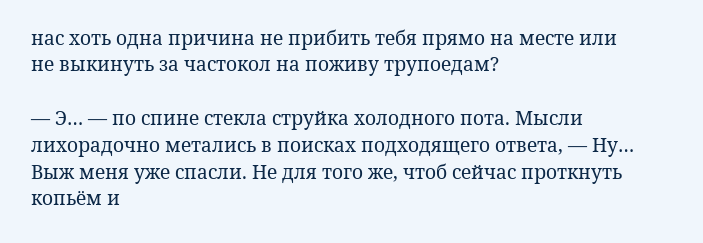нас хоть одна причина не прибить тебя прямо на месте или не выкинуть за частокол на поживу трупоедам?

— Э… — по спине стекла струйка холодного пота. Мысли лихорадочно метались в поисках подходящего ответа, — Ну… Выж меня уже спасли. Не для того же, чтоб сейчас проткнуть копьём и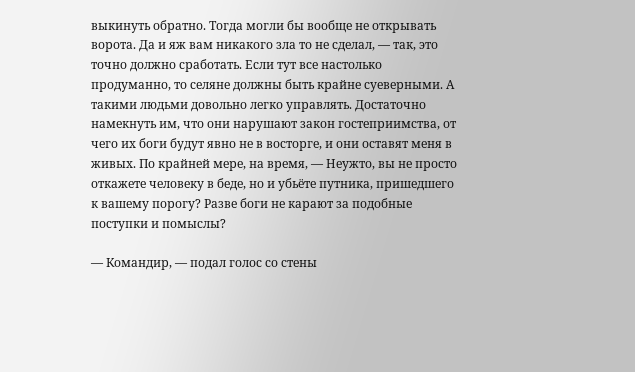выкинуть обратно. Тогда могли бы вообще не открывать ворота. Да и яж вам никакого зла то не сделал, — так, это точно должно сработать. Если тут все настолько продуманно, то селяне должны быть крайне суеверными. А такими людьми довольно легко управлять. Достаточно намекнуть им, что они нарушают закон гостеприимства, от чего их боги будут явно не в восторге, и они оставят меня в живых. По крайней мере, на время, — Неужто, вы не просто откажете человеку в беде, но и убьёте путника, пришедшего к вашему порогу? Разве боги не карают за подобные поступки и помыслы?

— Командир, — подал голос со стены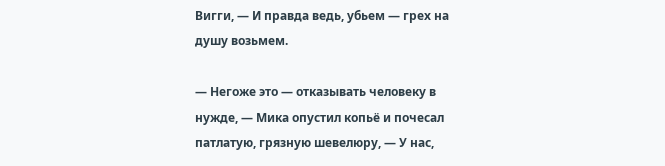Вигги, — И правда ведь, убьем — грех на душу возьмем.

— Негоже это — отказывать человеку в нужде, — Мика опустил копьё и почесал патлатую, грязную шевелюру, — У нас,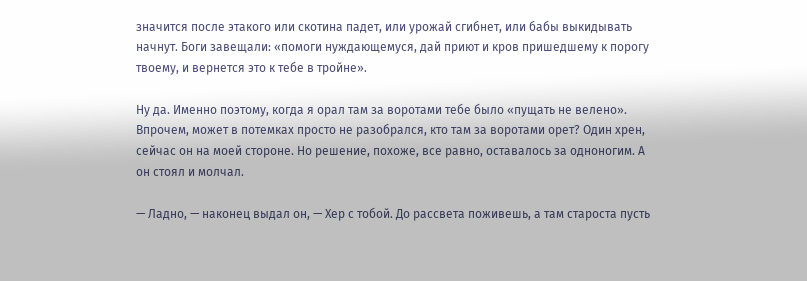значится после этакого или скотина падет, или урожай сгибнет, или бабы выкидывать начнут. Боги завещали: «помоги нуждающемуся, дай приют и кров пришедшему к порогу твоему, и вернется это к тебе в тройне».

Ну да. Именно поэтому, когда я орал там за воротами тебе было «пущать не велено». Впрочем, может в потемках просто не разобрался, кто там за воротами орет? Один хрен, сейчас он на моей стороне. Но решение, похоже, все равно, оставалось за одноногим. А он стоял и молчал.

— Ладно, — наконец выдал он, — Хер с тобой. До рассвета поживешь, а там староста пусть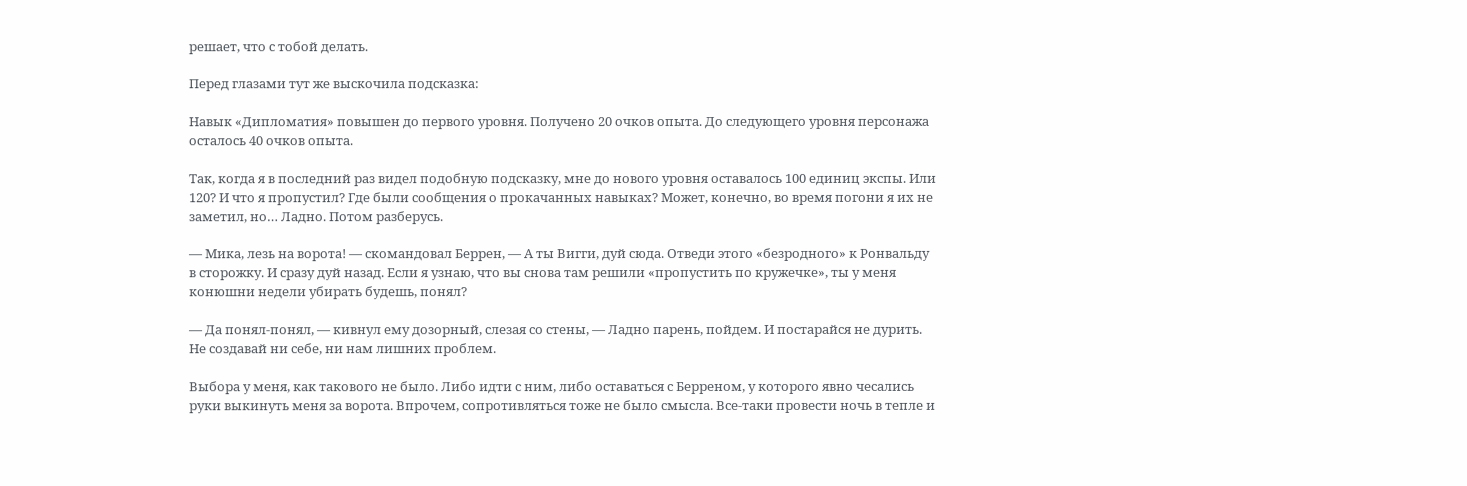решает, что с тобой делать.

Перед глазами тут же выскочила подсказка:

Навык «Дипломатия» повышен до первого уровня. Получено 20 очков опыта. До следующего уровня персонажа осталось 40 очков опыта.

Так, когда я в последний раз видел подобную подсказку, мне до нового уровня оставалось 100 единиц экспы. Или 120? И что я пропустил? Где были сообщения о прокачанных навыках? Может, конечно, во время погони я их не заметил, но… Ладно. Потом разберусь.

— Мика, лезь на ворота! — скомандовал Беррен, — А ты Вигги, дуй сюда. Отведи этого «безродного» к Ронвальду в сторожку. И сразу дуй назад. Если я узнаю, что вы снова там решили «пропустить по кружечке», ты у меня конюшни недели убирать будешь, понял?

— Да понял-понял, — кивнул ему дозорный, слезая со стены, — Ладно парень, пойдем. И постарайся не дурить. Не создавай ни себе, ни нам лишних проблем.

Выбора у меня, как такового не было. Либо идти с ним, либо оставаться с Берреном, у которого явно чесались руки выкинуть меня за ворота. Впрочем, сопротивляться тоже не было смысла. Все-таки провести ночь в тепле и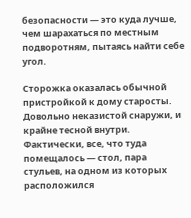безопасности — это куда лучше, чем шарахаться по местным подворотням, пытаясь найти себе угол.

Сторожка оказалась обычной пристройкой к дому старосты. Довольно неказистой снаружи, и крайне тесной внутри. Фактически, все, что туда помещалось — стол, пара стульев, на одном из которых расположился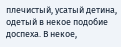плечистый, усатый детина, одетый в некое подобие доспеха. В некое,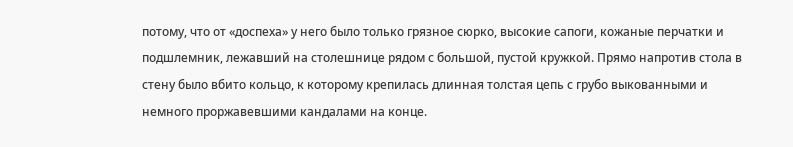потому, что от «доспеха» у него было только грязное сюрко, высокие сапоги, кожаные перчатки и подшлемник, лежавший на столешнице рядом с большой, пустой кружкой. Прямо напротив стола в стену было вбито кольцо, к которому крепилась длинная толстая цепь с грубо выкованными и немного проржавевшими кандалами на конце.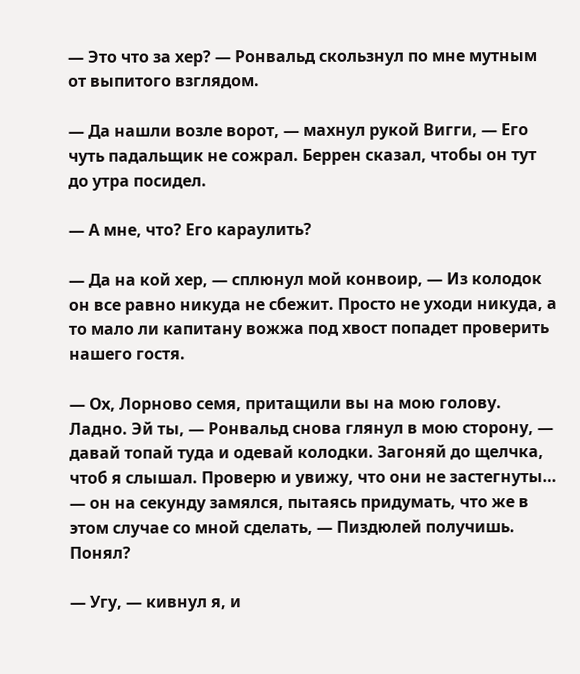— Это что за хер? — Ронвальд скользнул по мне мутным от выпитого взглядом.

— Да нашли возле ворот, — махнул рукой Вигги, — Его чуть падальщик не сожрал. Беррен сказал, чтобы он тут до утра посидел.

— А мне, что? Его караулить?

— Да на кой хер, — сплюнул мой конвоир, — Из колодок он все равно никуда не сбежит. Просто не уходи никуда, а то мало ли капитану вожжа под хвост попадет проверить нашего гостя.

— Ох, Лорново семя, притащили вы на мою голову. Ладно. Эй ты, — Ронвальд снова глянул в мою сторону, — давай топай туда и одевай колодки. Загоняй до щелчка, чтоб я слышал. Проверю и увижу, что они не застегнуты… — он на секунду замялся, пытаясь придумать, что же в этом случае со мной сделать, — Пиздюлей получишь. Понял?

— Угу, — кивнул я, и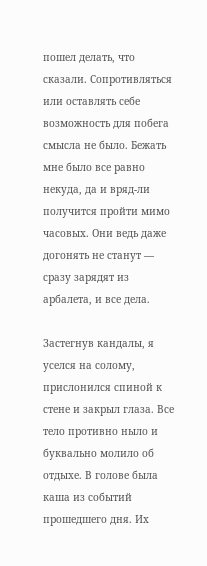пошел делать, что сказали. Сопротивляться или оставлять себе возможность для побега смысла не было. Бежать мне было все равно некуда, да и вряд-ли получится пройти мимо часовых. Они ведь даже догонять не станут — сразу зарядят из арбалета, и все дела.

Застегнув кандалы, я уселся на солому, прислонился спиной к стене и закрыл глаза. Все тело противно ныло и буквально молило об отдыхе. В голове была каша из событий прошедшего дня. Их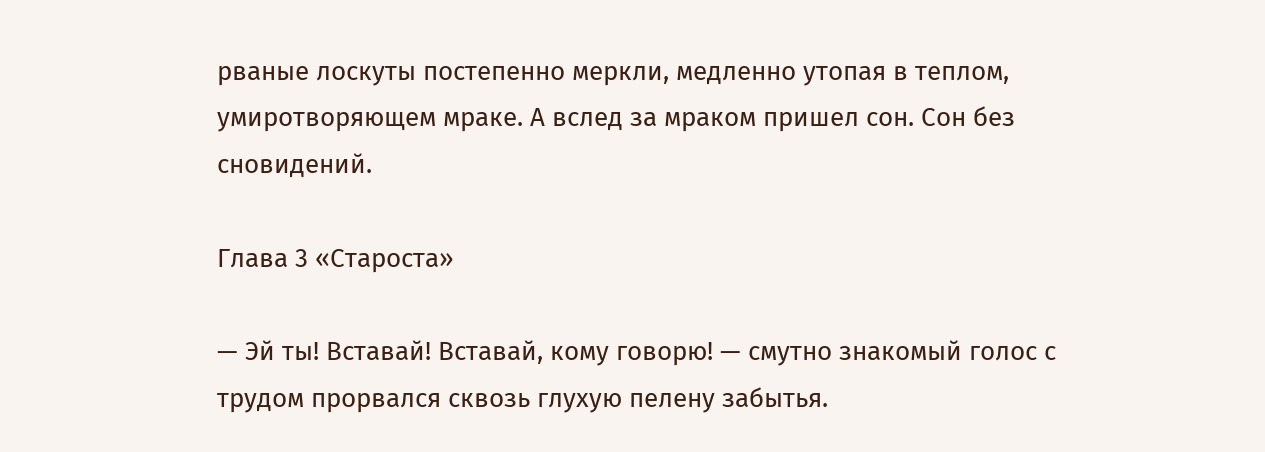рваные лоскуты постепенно меркли, медленно утопая в теплом, умиротворяющем мраке. А вслед за мраком пришел сон. Сон без сновидений.

Глава 3 «Староста»

— Эй ты! Вставай! Вставай, кому говорю! — смутно знакомый голос с трудом прорвался сквозь глухую пелену забытья.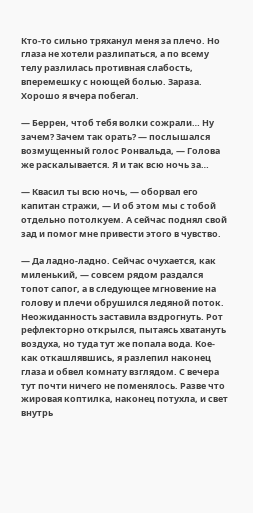Кто-то сильно тряханул меня за плечо. Но глаза не хотели разлипаться, а по всему телу разлилась противная слабость, вперемешку с ноющей болью. Зараза. Хорошо я вчера побегал.

— Беррен, чтоб тебя волки сожрали… Ну зачем? Зачем так орать? — послышался возмущенный голос Ронвальда, — Голова же раскалывается. Я и так всю ночь за…

— Квасил ты всю ночь, — оборвал его капитан стражи, — И об этом мы с тобой отдельно потолкуем. А сейчас поднял свой зад и помог мне привести этого в чувство.

— Да ладно-ладно. Сейчас очухается, как миленький, — совсем рядом раздался топот сапог, а в следующее мгновение на голову и плечи обрушился ледяной поток. Неожиданность заставила вздрогнуть. Рот рефлекторно открылся, пытаясь хватануть воздуха, но туда тут же попала вода. Кое-как откашлявшись, я разлепил наконец глаза и обвел комнату взглядом. С вечера тут почти ничего не поменялось. Разве что жировая коптилка, наконец потухла, и свет внутрь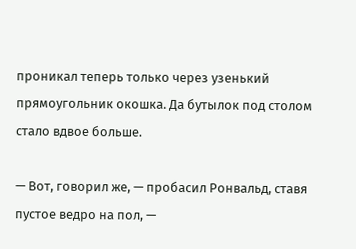проникал теперь только через узенький прямоугольник окошка. Да бутылок под столом стало вдвое больше.

— Вот, говорил же, — пробасил Ронвальд, ставя пустое ведро на пол, —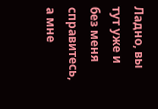Ладно, вы тут уже и без меня справитесь, а мне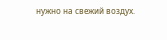нужно на свежий воздух.